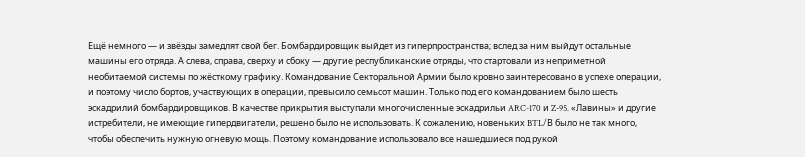Ещё немного — и звёзды замедлят свой бег. Бомбардировщик выйдет из гиперпространства; вслед за ним выйдут остальные машины его отряда. А слева, справа, сверху и сбоку — другие республиканские отряды, что стартовали из неприметной необитаемой системы по жёсткому графику. Командование Секторальной Армии было кровно заинтересовано в успехе операции, и поэтому число бортов, участвующих в операции, превысило семьсот машин. Только под его командованием было шесть эскадрилий бомбардировщиков. В качестве прикрытия выступали многочисленные эскадрильи ARC-170 и Z-95. «Лавины» и другие истребители, не имеющие гипердвигатели, решено было не использовать. К сожалению, новеньких BTL/В было не так много, чтобы обеспечить нужную огневую мощь. Поэтому командование использовало все нашедшиеся под рукой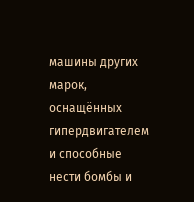машины других марок, оснащённых гипердвигателем и способные нести бомбы и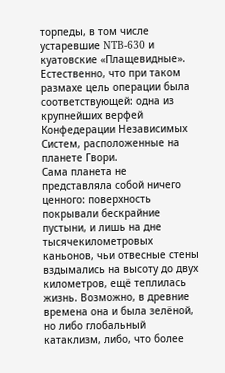торпеды, в том числе устаревшие NTB-630 и куатовские «Плащевидные».
Естественно, что при таком размахе цель операции была соответствующей: одна из крупнейших верфей Конфедерации Независимых Систем, расположенные на планете Гвори.
Сама планета не представляла собой ничего ценного: поверхность покрывали бескрайние пустыни, и лишь на дне тысячекилометровых каньонов, чьи отвесные стены вздымались на высоту до двух километров, ещё теплилась жизнь. Возможно, в древние времена она и была зелёной, но либо глобальный катаклизм, либо, что более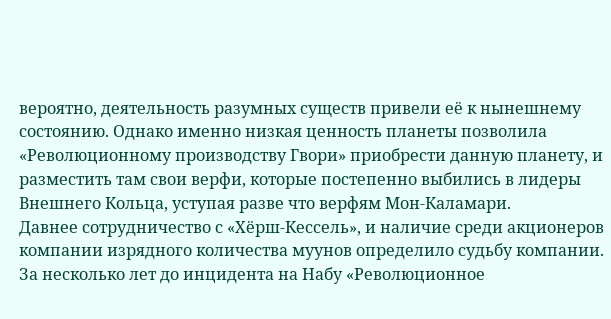вероятно, деятельность разумных существ привели её к нынешнему состоянию. Однако именно низкая ценность планеты позволила «Революционному производству Гвори» приобрести данную планету, и разместить там свои верфи, которые постепенно выбились в лидеры Внешнего Кольца, уступая разве что верфям Мон-Каламари.
Давнее сотрудничество с «Хёрш-Кессель», и наличие среди акционеров компании изрядного количества муунов определило судьбу компании. За несколько лет до инцидента на Набу «Революционное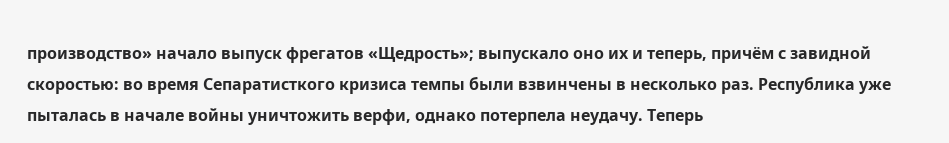производство» начало выпуск фрегатов «Щедрость»; выпускало оно их и теперь, причём с завидной скоростью: во время Сепаратисткого кризиса темпы были взвинчены в несколько раз. Республика уже пыталась в начале войны уничтожить верфи, однако потерпела неудачу. Теперь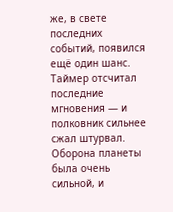же, в свете последних событий, появился ещё один шанс.
Таймер отсчитал последние мгновения — и полковник сильнее сжал штурвал. Оборона планеты была очень сильной, и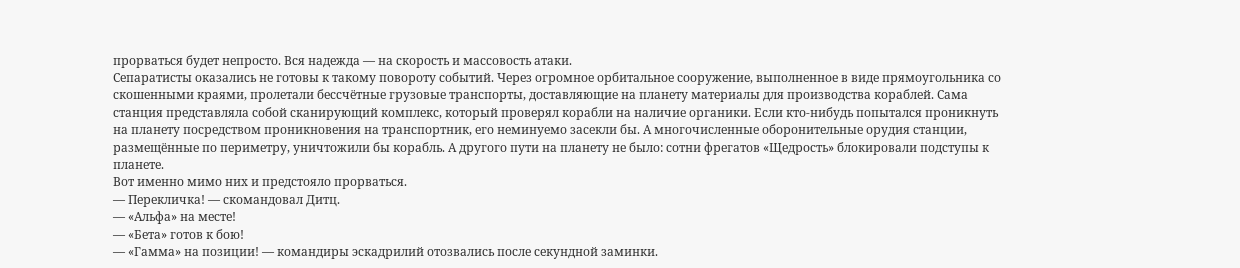прорваться будет непросто. Вся надежда — на скорость и массовость атаки.
Сепаратисты оказались не готовы к такому повороту событий. Через огромное орбитальное сооружение, выполненное в виде прямоугольника со скошенными краями, пролетали бессчётные грузовые транспорты, доставляющие на планету материалы для производства кораблей. Сама станция представляла собой сканирующий комплекс, который проверял корабли на наличие органики. Если кто-нибудь попытался проникнуть на планету посредством проникновения на транспортник, его неминуемо засекли бы. А многочисленные оборонительные орудия станции, размещённые по периметру, уничтожили бы корабль. А другого пути на планету не было: сотни фрегатов «Щедрость» блокировали подступы к планете.
Вот именно мимо них и предстояло прорваться.
— Перекличка! — скомандовал Дитц.
— «Альфа» на месте!
— «Бета» готов к бою!
— «Гамма» на позиции! — командиры эскадрилий отозвались после секундной заминки.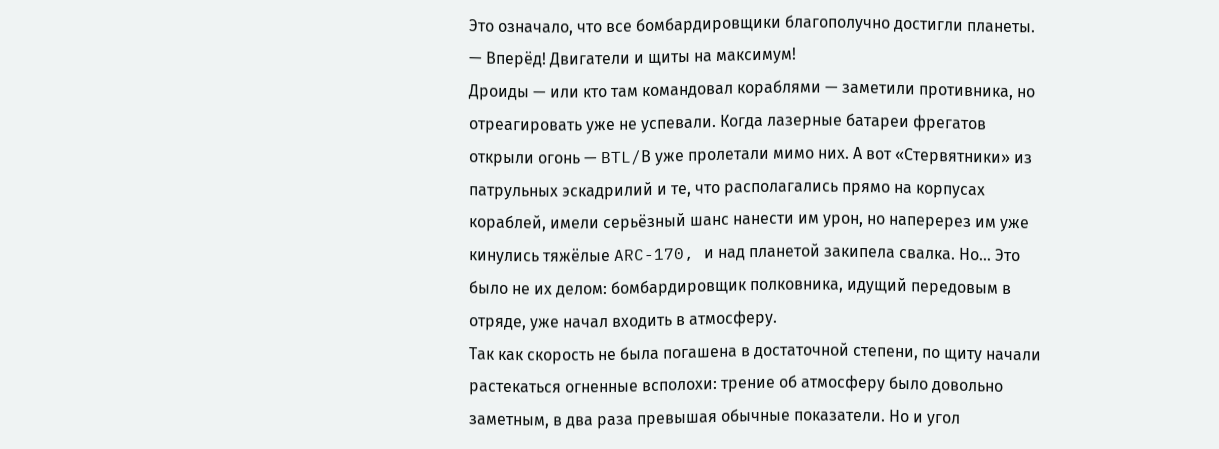Это означало, что все бомбардировщики благополучно достигли планеты.
— Вперёд! Двигатели и щиты на максимум!
Дроиды — или кто там командовал кораблями — заметили противника, но отреагировать уже не успевали. Когда лазерные батареи фрегатов открыли огонь — BTL/В уже пролетали мимо них. А вот «Стервятники» из патрульных эскадрилий и те, что располагались прямо на корпусах кораблей, имели серьёзный шанс нанести им урон, но наперерез им уже кинулись тяжёлые ARC-170, и над планетой закипела свалка. Но… Это было не их делом: бомбардировщик полковника, идущий передовым в отряде, уже начал входить в атмосферу.
Так как скорость не была погашена в достаточной степени, по щиту начали растекаться огненные всполохи: трение об атмосферу было довольно заметным, в два раза превышая обычные показатели. Но и угол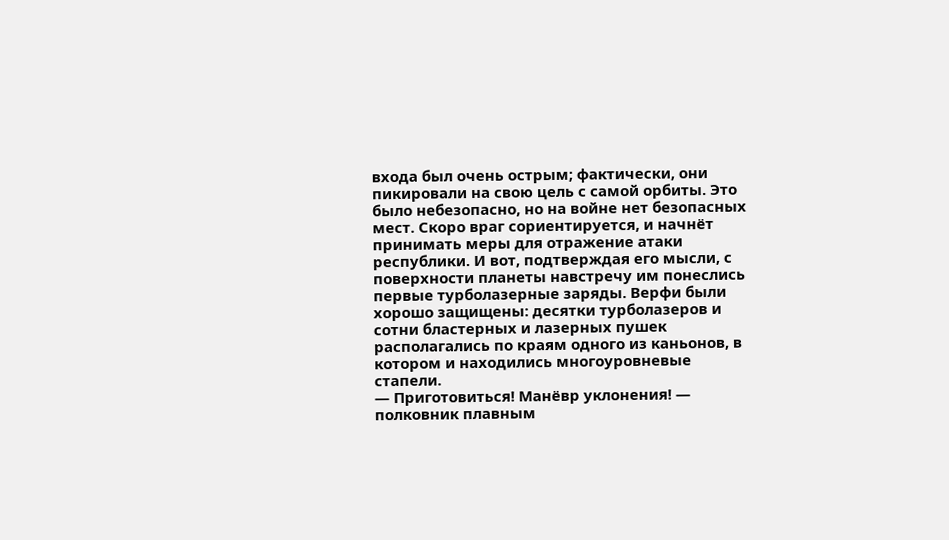входа был очень острым; фактически, они пикировали на свою цель с самой орбиты. Это было небезопасно, но на войне нет безопасных мест. Скоро враг сориентируется, и начнёт принимать меры для отражение атаки республики. И вот, подтверждая его мысли, с поверхности планеты навстречу им понеслись первые турболазерные заряды. Верфи были хорошо защищены: десятки турболазеров и сотни бластерных и лазерных пушек располагались по краям одного из каньонов, в котором и находились многоуровневые стапели.
— Приготовиться! Манёвр уклонения! — полковник плавным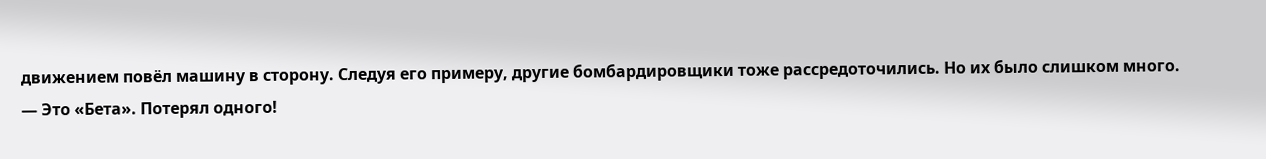движением повёл машину в сторону. Следуя его примеру, другие бомбардировщики тоже рассредоточились. Но их было слишком много.
— Это «Бета». Потерял одного!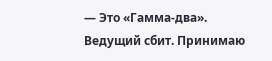— Это «Гамма-два». Ведущий сбит. Принимаю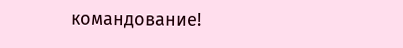командование!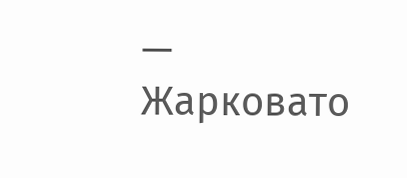— Жарковато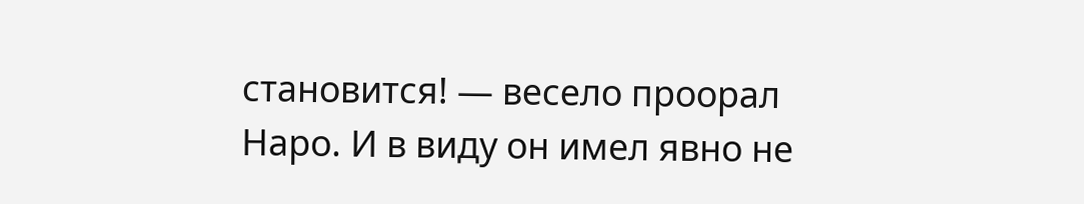становится! — весело проорал Наро. И в виду он имел явно не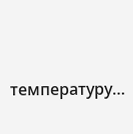температуру…